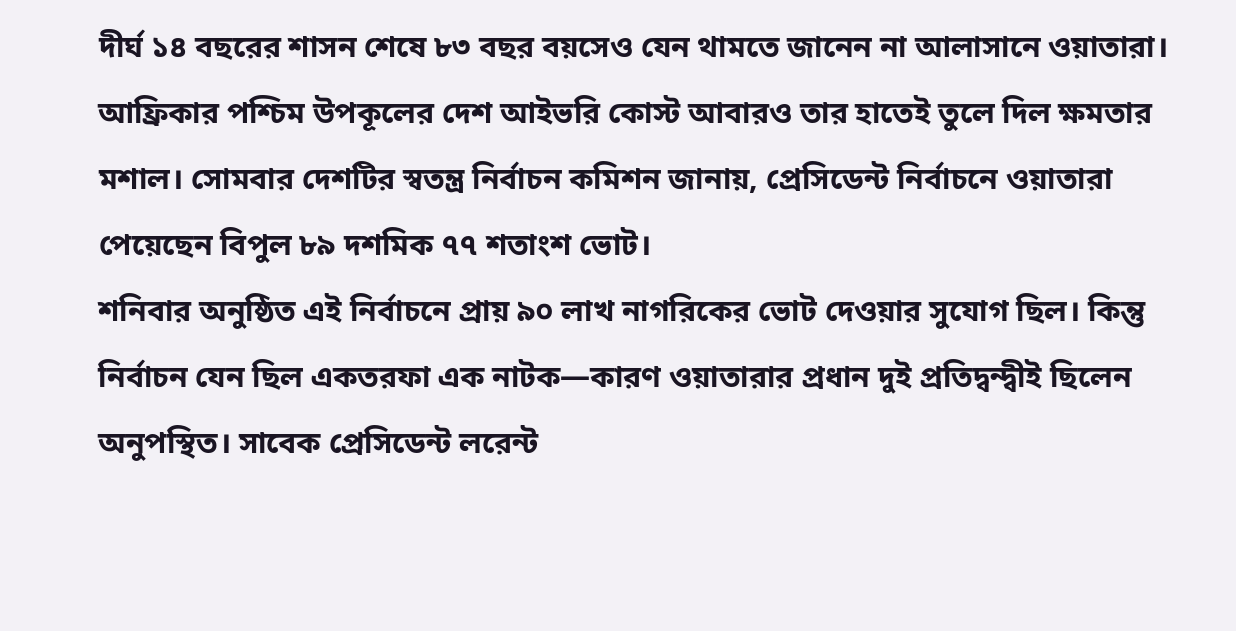দীর্ঘ ১৪ বছরের শাসন শেষে ৮৩ বছর বয়সেও যেন থামতে জানেন না আলাসানে ওয়াতারা। আফ্রিকার পশ্চিম উপকূলের দেশ আইভরি কোস্ট আবারও তার হাতেই তুলে দিল ক্ষমতার মশাল। সোমবার দেশটির স্বতন্ত্র নির্বাচন কমিশন জানায়, প্রেসিডেন্ট নির্বাচনে ওয়াতারা পেয়েছেন বিপুল ৮৯ দশমিক ৭৭ শতাংশ ভোট।
শনিবার অনুষ্ঠিত এই নির্বাচনে প্রায় ৯০ লাখ নাগরিকের ভোট দেওয়ার সুযোগ ছিল। কিন্তু নির্বাচন যেন ছিল একতরফা এক নাটক—কারণ ওয়াতারার প্রধান দুই প্রতিদ্বন্দ্বীই ছিলেন অনুপস্থিত। সাবেক প্রেসিডেন্ট লরেন্ট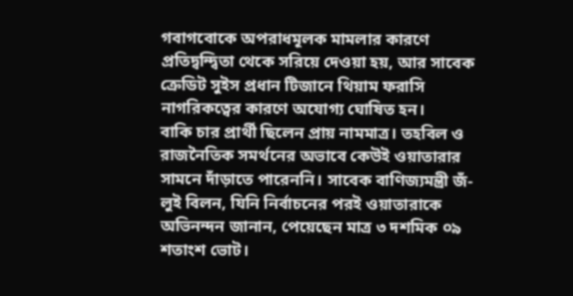গবাগবোকে অপরাধমূলক মামলার কারণে প্রতিদ্বন্দ্বিতা থেকে সরিয়ে দেওয়া হয়, আর সাবেক ক্রেডিট সুইস প্রধান টিজানে থিয়াম ফরাসি নাগরিকত্বের কারণে অযোগ্য ঘোষিত হন।
বাকি চার প্রার্থী ছিলেন প্রায় নামমাত্র। তহবিল ও রাজনৈতিক সমর্থনের অভাবে কেউই ওয়াতারার সামনে দাঁড়াতে পারেননি। সাবেক বাণিজ্যমন্ত্রী জঁ-লুই বিলন, যিনি নির্বাচনের পরই ওয়াতারাকে অভিনন্দন জানান, পেয়েছেন মাত্র ৩ দশমিক ০৯ শতাংশ ভোট।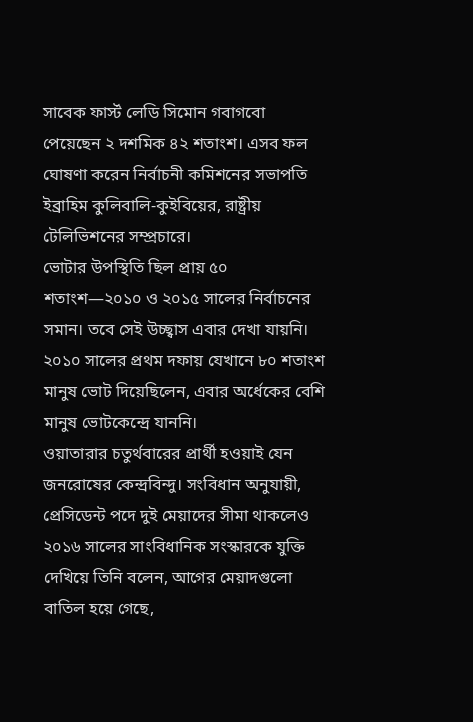সাবেক ফার্স্ট লেডি সিমোন গবাগবো পেয়েছেন ২ দশমিক ৪২ শতাংশ। এসব ফল ঘোষণা করেন নির্বাচনী কমিশনের সভাপতি ইব্রাহিম কুলিবালি-কুইবিয়ের, রাষ্ট্রীয় টেলিভিশনের সম্প্রচারে।
ভোটার উপস্থিতি ছিল প্রায় ৫০ শতাংশ—২০১০ ও ২০১৫ সালের নির্বাচনের সমান। তবে সেই উচ্ছ্বাস এবার দেখা যায়নি। ২০১০ সালের প্রথম দফায় যেখানে ৮০ শতাংশ মানুষ ভোট দিয়েছিলেন, এবার অর্ধেকের বেশি মানুষ ভোটকেন্দ্রে যাননি।
ওয়াতারার চতুর্থবারের প্রার্থী হওয়াই যেন জনরোষের কেন্দ্রবিন্দু। সংবিধান অনুযায়ী, প্রেসিডেন্ট পদে দুই মেয়াদের সীমা থাকলেও ২০১৬ সালের সাংবিধানিক সংস্কারকে যুক্তি দেখিয়ে তিনি বলেন, আগের মেয়াদগুলো বাতিল হয়ে গেছে,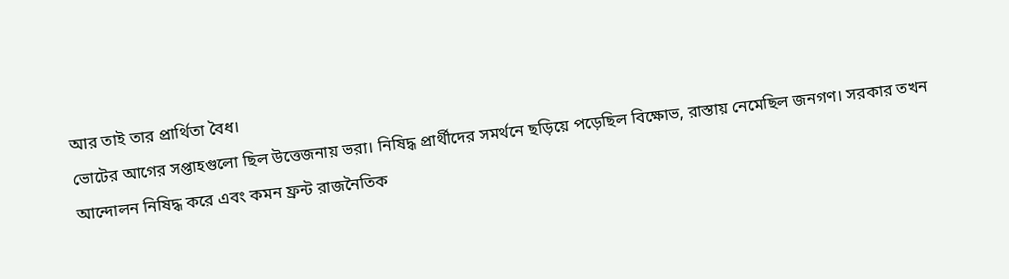আর তাই তার প্রার্থিতা বৈধ।
ভোটের আগের সপ্তাহগুলো ছিল উত্তেজনায় ভরা। নিষিদ্ধ প্রার্থীদের সমর্থনে ছড়িয়ে পড়েছিল বিক্ষোভ, রাস্তায় নেমেছিল জনগণ। সরকার তখন আন্দোলন নিষিদ্ধ করে এবং কমন ফ্রন্ট রাজনৈতিক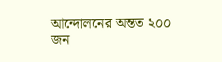আন্দোলনের অন্তত ২০০ জন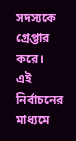সদস্যকে গ্রেপ্তার করে।
এই নির্বাচনের মাধ্যমে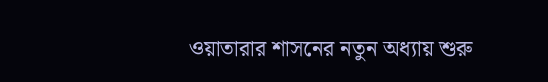ওয়াতারার শাসনের নতুন অধ্যায় শুরু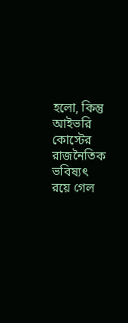হলো, কিন্তু আইভরি কোস্টের রাজনৈতিক ভবিষ্যৎ রয়ে গেল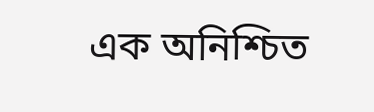এক অনিশ্চিত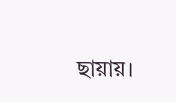ছায়ায়।